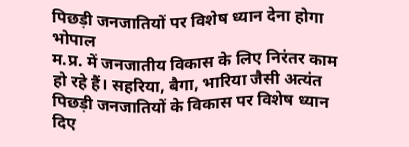पिछड़ी जनजातियों पर विशेष ध्यान देना होगा
भोपाल
म.प्र. में जनजातीय विकास के लिए निरंतर काम हो रहे हैं। सहरिया, बैगा, भारिया जैसी अत्यंत पिछड़ी जनजातियों के विकास पर विशेष ध्यान दिए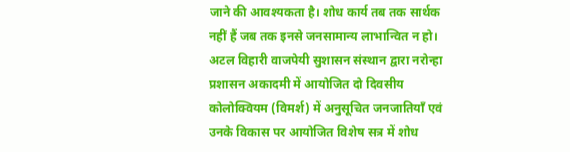जाने की आवश्यकता है। शोध कार्य तब तक सार्थक नहीं हैं जब तक इनसे जनसामान्य लाभान्वित न हो।
अटल विहारी वाजपेयी सुशासन संस्थान द्वारा नरोन्हा प्रशासन अकादमी में आयोजित दो दिवसीय कोलोक्वियम (विमर्श) में अनुसूचित जनजातियाँ एवं उनके विकास पर आयोजित विशेष सत्र में शोध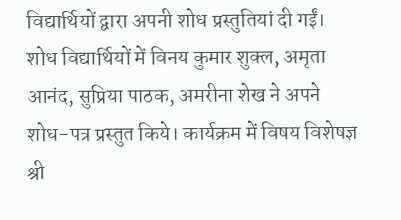विद्यार्थियों द्वारा अपनी शोध प्रस्तुतियां दी गईं।
शोध विद्यार्थियों में विनय कुमार शुक्ल, अमृता आनंद, सुप्रिया पाठक, अमरीना शेख ने अपने शोध-पत्र प्रस्तुत किये। कार्यक्रम में विषय विशेषज्ञ श्री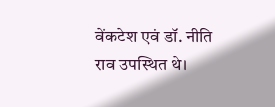वेंकटेश एवं डॉ. नीति राव उपस्थित थे।